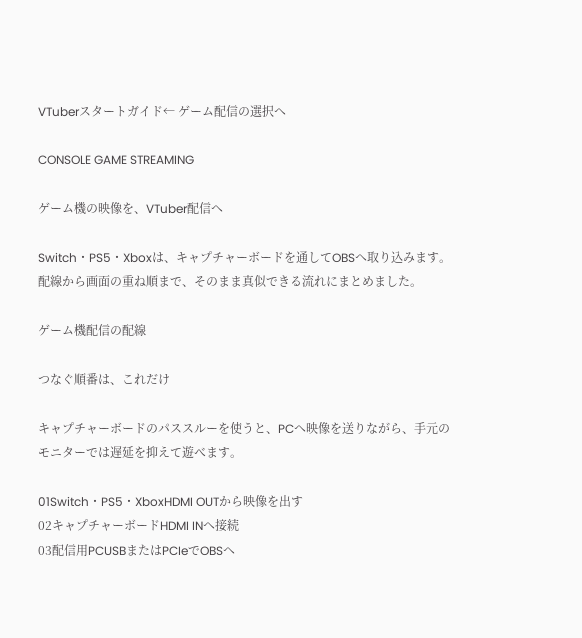VTuberスタートガイド← ゲーム配信の選択へ

CONSOLE GAME STREAMING

ゲーム機の映像を、VTuber配信へ

Switch・PS5・Xboxは、キャプチャーボードを通してOBSへ取り込みます。配線から画面の重ね順まで、そのまま真似できる流れにまとめました。

ゲーム機配信の配線

つなぐ順番は、これだけ

キャプチャーボードのパススルーを使うと、PCへ映像を送りながら、手元のモニターでは遅延を抑えて遊べます。

01Switch・PS5・XboxHDMI OUTから映像を出す
02キャプチャーボードHDMI INへ接続
03配信用PCUSBまたはPCIeでOBSへ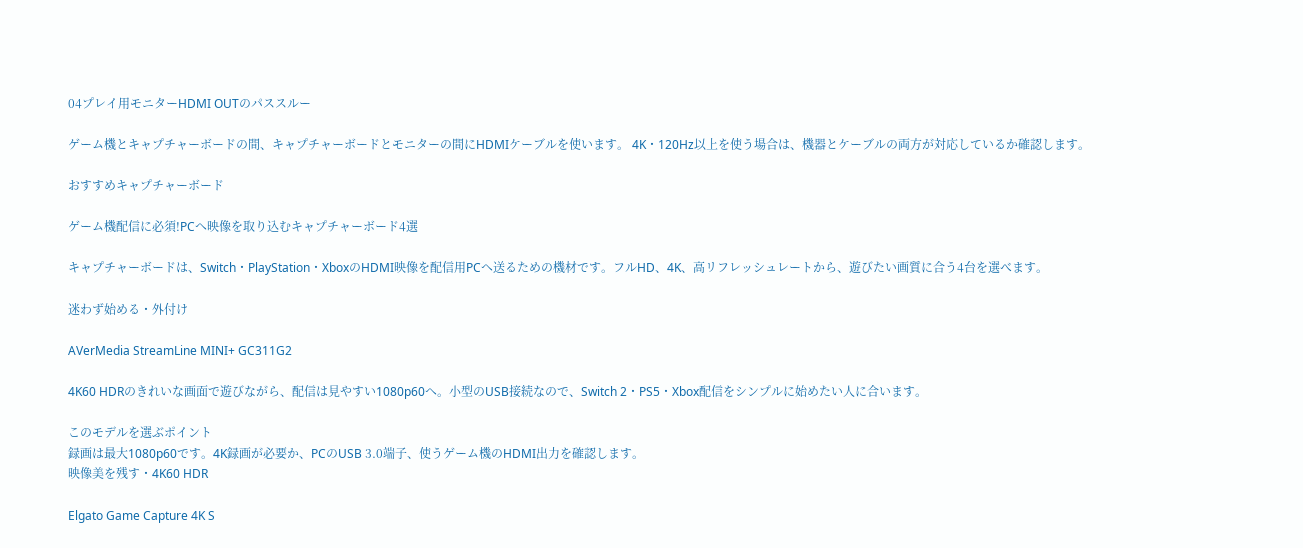04プレイ用モニターHDMI OUTのパススルー

ゲーム機とキャプチャーボードの間、キャプチャーボードとモニターの間にHDMIケーブルを使います。 4K・120Hz以上を使う場合は、機器とケーブルの両方が対応しているか確認します。

おすすめキャプチャーボード

ゲーム機配信に必須!PCへ映像を取り込むキャプチャーボード4選

キャプチャーボードは、Switch・PlayStation・XboxのHDMI映像を配信用PCへ送るための機材です。フルHD、4K、高リフレッシュレートから、遊びたい画質に合う4台を選べます。

迷わず始める・外付け

AVerMedia StreamLine MINI+ GC311G2

4K60 HDRのきれいな画面で遊びながら、配信は見やすい1080p60へ。小型のUSB接続なので、Switch 2・PS5・Xbox配信をシンプルに始めたい人に合います。

このモデルを選ぶポイント
録画は最大1080p60です。4K録画が必要か、PCのUSB 3.0端子、使うゲーム機のHDMI出力を確認します。
映像美を残す・4K60 HDR

Elgato Game Capture 4K S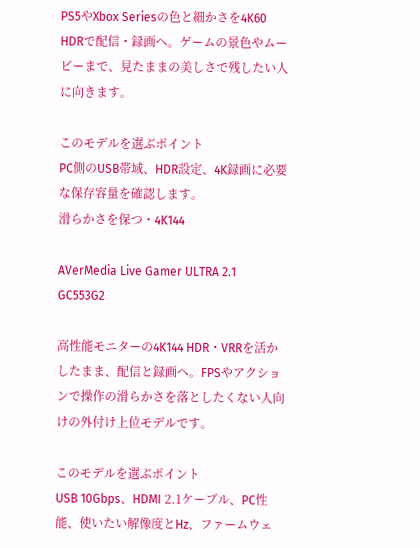PS5やXbox Seriesの色と細かさを4K60 HDRで配信・録画へ。ゲームの景色やムービーまで、見たままの美しさで残したい人に向きます。

このモデルを選ぶポイント
PC側のUSB帯域、HDR設定、4K録画に必要な保存容量を確認します。
滑らかさを保つ・4K144

AVerMedia Live Gamer ULTRA 2.1 GC553G2

高性能モニターの4K144 HDR・VRRを活かしたまま、配信と録画へ。FPSやアクションで操作の滑らかさを落としたくない人向けの外付け上位モデルです。

このモデルを選ぶポイント
USB 10Gbps、HDMI 2.1ケーブル、PC性能、使いたい解像度とHz、ファームウェ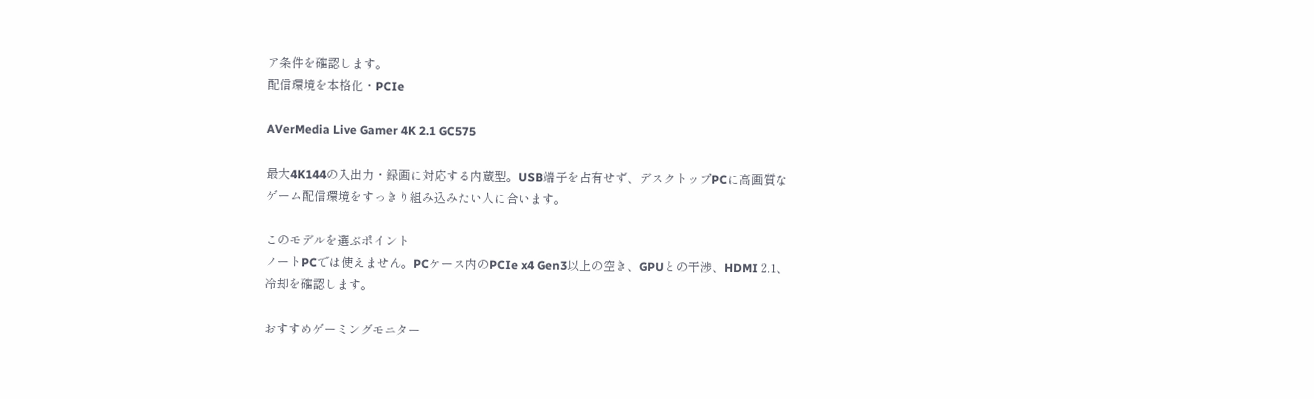ア条件を確認します。
配信環境を本格化・PCIe

AVerMedia Live Gamer 4K 2.1 GC575

最大4K144の入出力・録画に対応する内蔵型。USB端子を占有せず、デスクトップPCに高画質なゲーム配信環境をすっきり組み込みたい人に合います。

このモデルを選ぶポイント
ノートPCでは使えません。PCケース内のPCIe x4 Gen3以上の空き、GPUとの干渉、HDMI 2.1、冷却を確認します。

おすすめゲーミングモニター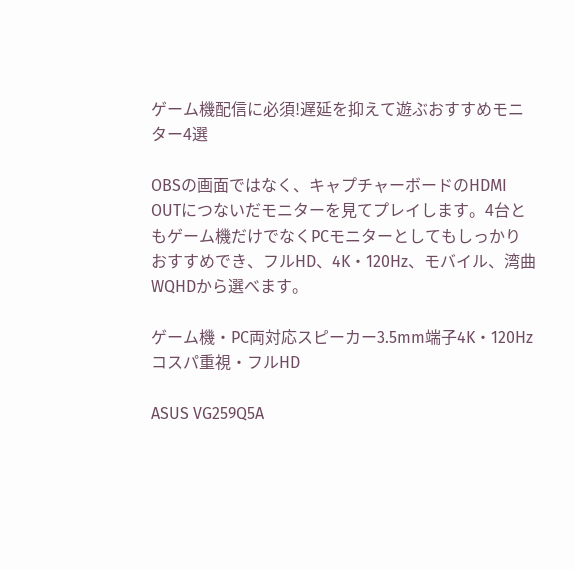ゲーム機配信に必須!遅延を抑えて遊ぶおすすめモニター4選

OBSの画面ではなく、キャプチャーボードのHDMI OUTにつないだモニターを見てプレイします。4台ともゲーム機だけでなくPCモニターとしてもしっかりおすすめでき、フルHD、4K・120Hz、モバイル、湾曲WQHDから選べます。

ゲーム機・PC両対応スピーカー3.5mm端子4K・120Hz
コスパ重視・フルHD

ASUS VG259Q5A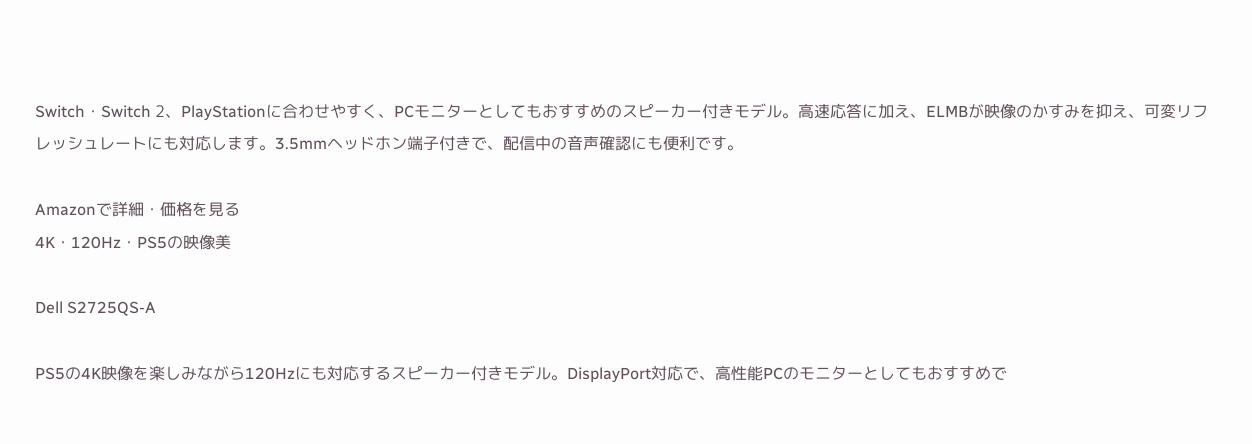Switch・Switch 2、PlayStationに合わせやすく、PCモニターとしてもおすすめのスピーカー付きモデル。高速応答に加え、ELMBが映像のかすみを抑え、可変リフレッシュレートにも対応します。3.5mmヘッドホン端子付きで、配信中の音声確認にも便利です。

Amazonで詳細・価格を見る
4K・120Hz・PS5の映像美

Dell S2725QS-A

PS5の4K映像を楽しみながら120Hzにも対応するスピーカー付きモデル。DisplayPort対応で、高性能PCのモニターとしてもおすすめで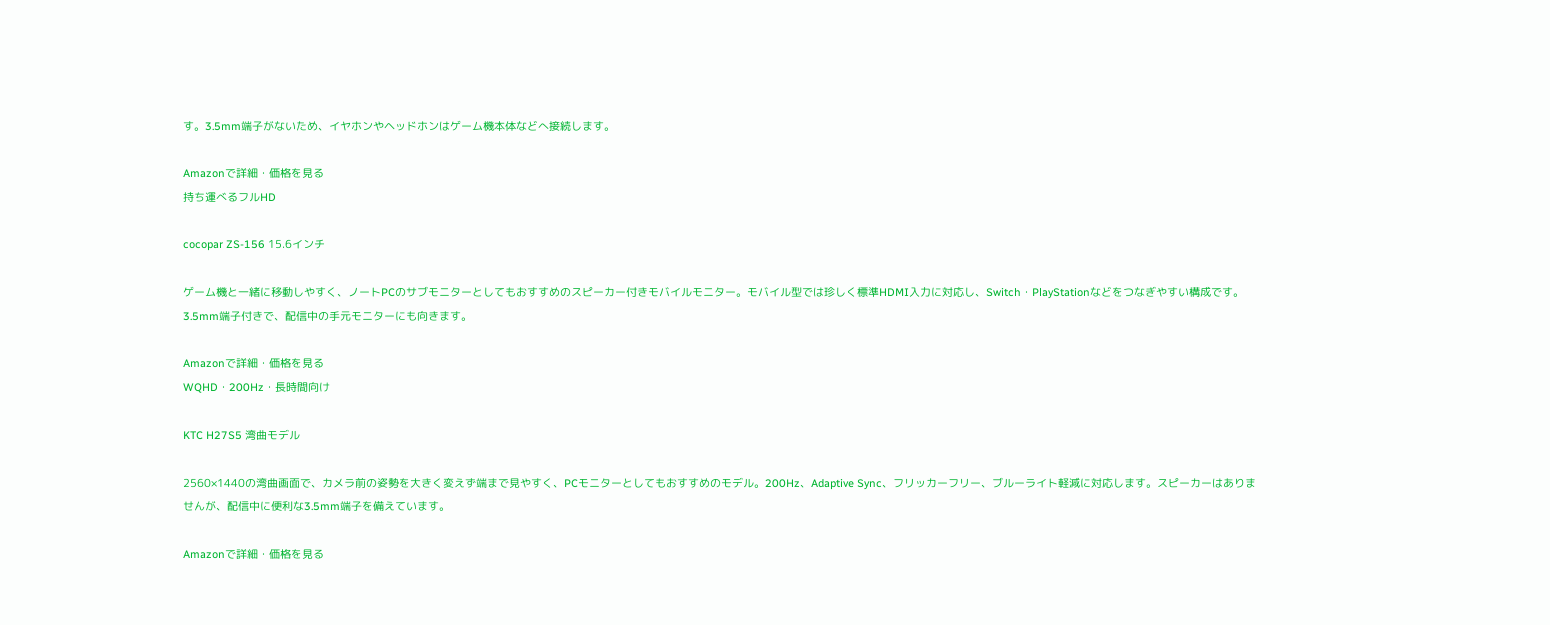す。3.5mm端子がないため、イヤホンやヘッドホンはゲーム機本体などへ接続します。

Amazonで詳細・価格を見る
持ち運べるフルHD

cocopar ZS-156 15.6インチ

ゲーム機と一緒に移動しやすく、ノートPCのサブモニターとしてもおすすめのスピーカー付きモバイルモニター。モバイル型では珍しく標準HDMI入力に対応し、Switch・PlayStationなどをつなぎやすい構成です。3.5mm端子付きで、配信中の手元モニターにも向きます。

Amazonで詳細・価格を見る
WQHD・200Hz・長時間向け

KTC H27S5 湾曲モデル

2560×1440の湾曲画面で、カメラ前の姿勢を大きく変えず端まで見やすく、PCモニターとしてもおすすめのモデル。200Hz、Adaptive Sync、フリッカーフリー、ブルーライト軽減に対応します。スピーカーはありませんが、配信中に便利な3.5mm端子を備えています。

Amazonで詳細・価格を見る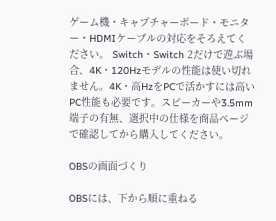ゲーム機・キャプチャーボード・モニター・HDMIケーブルの対応をそろえてください。 Switch・Switch 2だけで遊ぶ場合、4K・120Hzモデルの性能は使い切れません。4K・高HzをPCで活かすには高いPC性能も必要です。スピーカーや3.5mm端子の有無、選択中の仕様を商品ページで確認してから購入してください。

OBSの画面づくり

OBSには、下から順に重ねる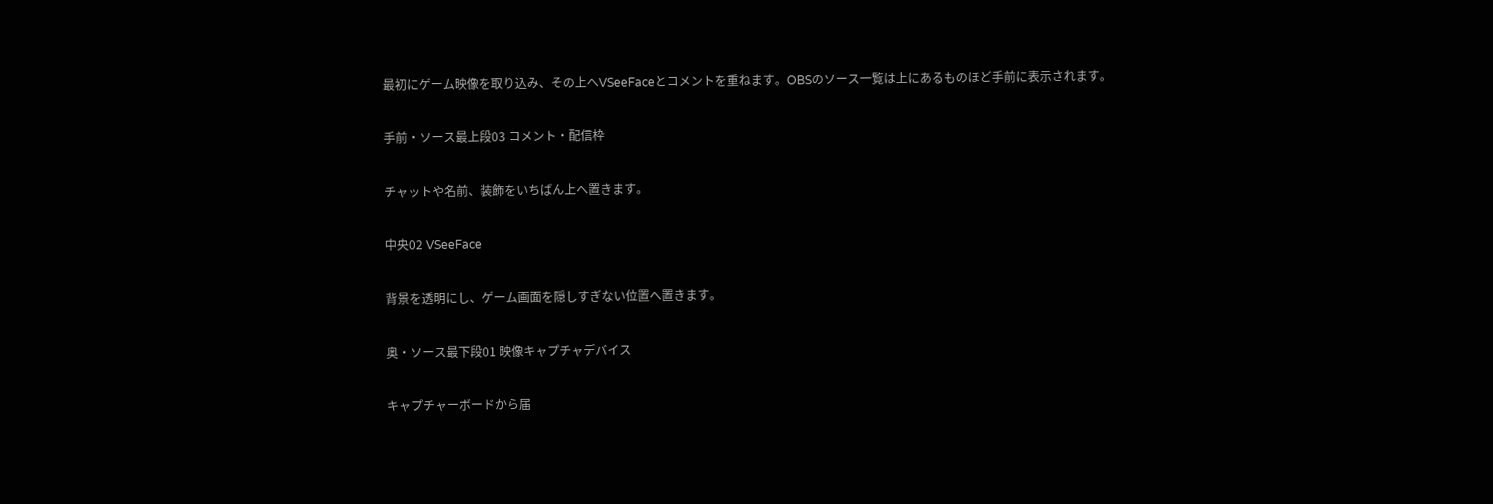最初にゲーム映像を取り込み、その上へVSeeFaceとコメントを重ねます。OBSのソース一覧は上にあるものほど手前に表示されます。

手前・ソース最上段03 コメント・配信枠

チャットや名前、装飾をいちばん上へ置きます。

中央02 VSeeFace

背景を透明にし、ゲーム画面を隠しすぎない位置へ置きます。

奥・ソース最下段01 映像キャプチャデバイス

キャプチャーボードから届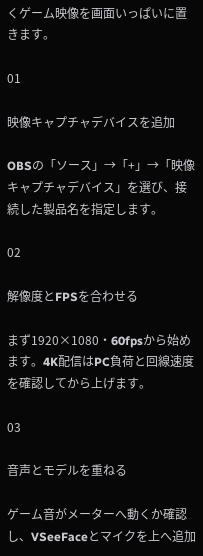くゲーム映像を画面いっぱいに置きます。

01

映像キャプチャデバイスを追加

OBSの「ソース」→「+」→「映像キャプチャデバイス」を選び、接続した製品名を指定します。

02

解像度とFPSを合わせる

まず1920×1080・60fpsから始めます。4K配信はPC負荷と回線速度を確認してから上げます。

03

音声とモデルを重ねる

ゲーム音がメーターへ動くか確認し、VSeeFaceとマイクを上へ追加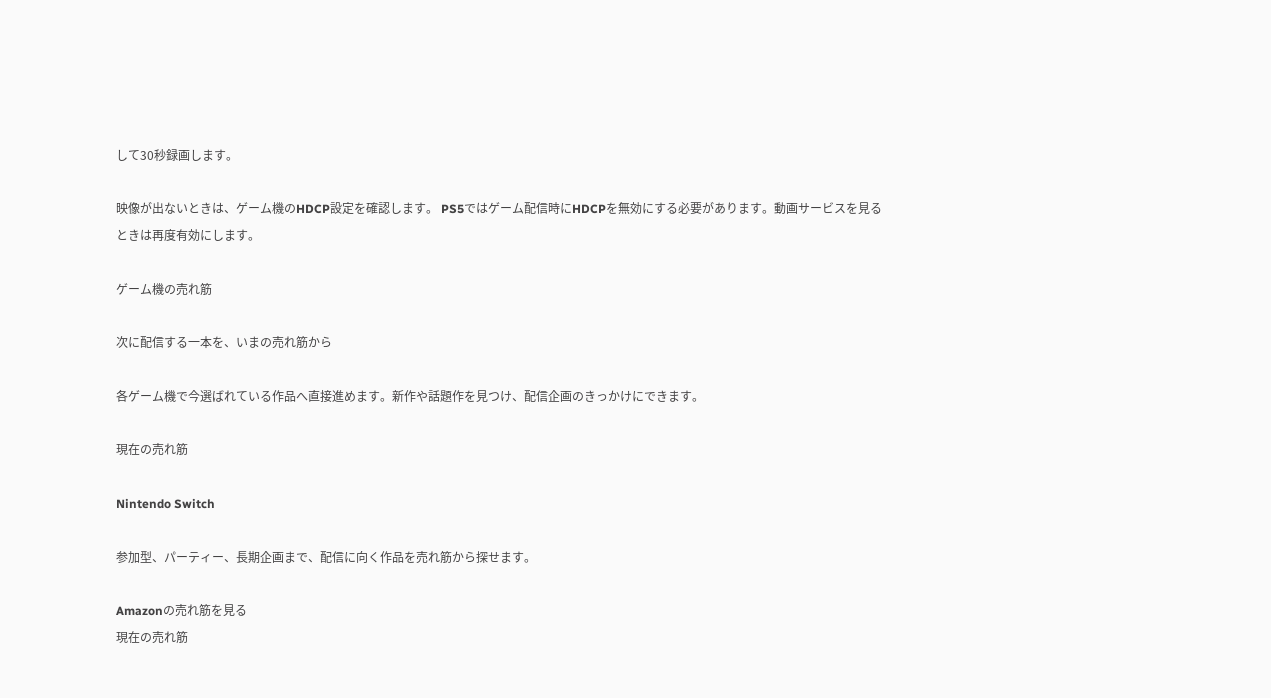して30秒録画します。

映像が出ないときは、ゲーム機のHDCP設定を確認します。 PS5ではゲーム配信時にHDCPを無効にする必要があります。動画サービスを見るときは再度有効にします。

ゲーム機の売れ筋

次に配信する一本を、いまの売れ筋から

各ゲーム機で今選ばれている作品へ直接進めます。新作や話題作を見つけ、配信企画のきっかけにできます。

現在の売れ筋

Nintendo Switch

参加型、パーティー、長期企画まで、配信に向く作品を売れ筋から探せます。

Amazonの売れ筋を見る
現在の売れ筋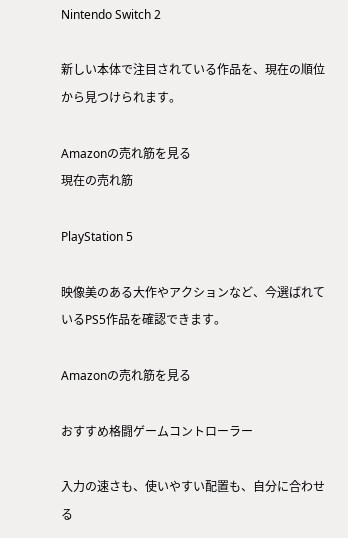Nintendo Switch 2

新しい本体で注目されている作品を、現在の順位から見つけられます。

Amazonの売れ筋を見る
現在の売れ筋

PlayStation 5

映像美のある大作やアクションなど、今選ばれているPS5作品を確認できます。

Amazonの売れ筋を見る

おすすめ格闘ゲームコントローラー

入力の速さも、使いやすい配置も、自分に合わせる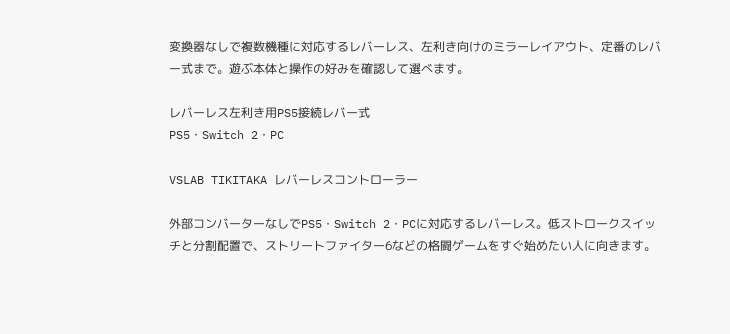変換器なしで複数機種に対応するレバーレス、左利き向けのミラーレイアウト、定番のレバー式まで。遊ぶ本体と操作の好みを確認して選べます。

レバーレス左利き用PS5接続レバー式
PS5・Switch 2・PC

VSLAB TIKITAKA レバーレスコントローラー

外部コンバーターなしでPS5・Switch 2・PCに対応するレバーレス。低ストロークスイッチと分割配置で、ストリートファイター6などの格闘ゲームをすぐ始めたい人に向きます。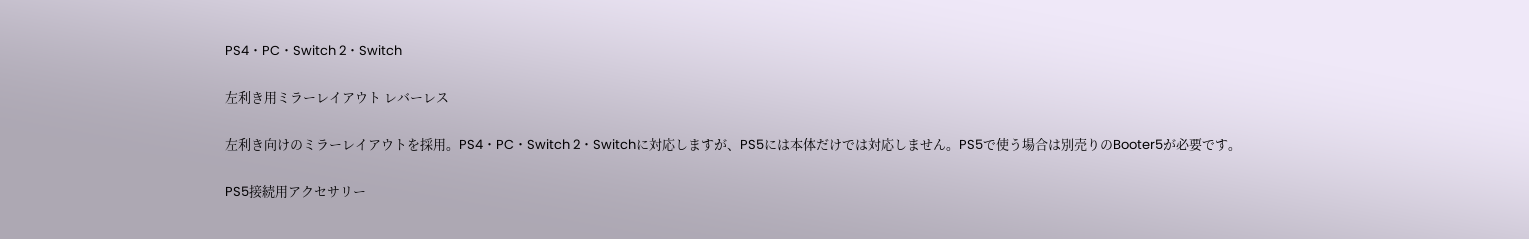PS4・PC・Switch 2・Switch

左利き用ミラーレイアウト レバーレス

左利き向けのミラーレイアウトを採用。PS4・PC・Switch 2・Switchに対応しますが、PS5には本体だけでは対応しません。PS5で使う場合は別売りのBooter5が必要です。

PS5接続用アクセサリー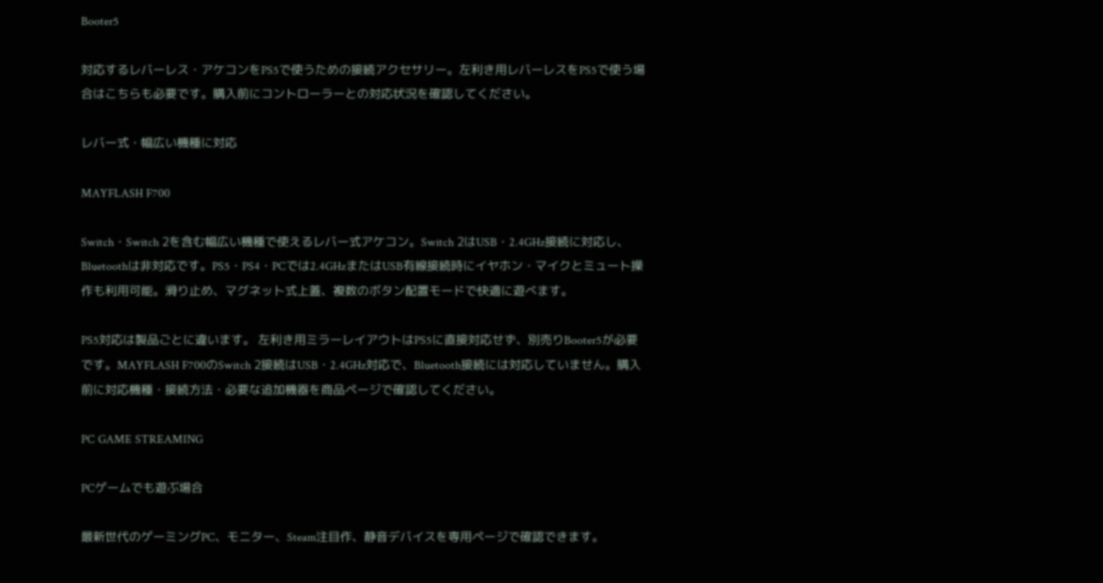Booter5

対応するレバーレス・アケコンをPS5で使うための接続アクセサリー。左利き用レバーレスをPS5で使う場合はこちらも必要です。購入前にコントローラーとの対応状況を確認してください。

レバー式・幅広い機種に対応

MAYFLASH F700

Switch・Switch 2を含む幅広い機種で使えるレバー式アケコン。Switch 2はUSB・2.4GHz接続に対応し、Bluetoothは非対応です。PS5・PS4・PCでは2.4GHzまたはUSB有線接続時にイヤホン・マイクとミュート操作も利用可能。滑り止め、マグネット式上蓋、複数のボタン配置モードで快適に遊べます。

PS5対応は製品ごとに違います。 左利き用ミラーレイアウトはPS5に直接対応せず、別売りBooter5が必要です。MAYFLASH F700のSwitch 2接続はUSB・2.4GHz対応で、Bluetooth接続には対応していません。購入前に対応機種・接続方法・必要な追加機器を商品ページで確認してください。

PC GAME STREAMING

PCゲームでも遊ぶ場合

最新世代のゲーミングPC、モニター、Steam注目作、静音デバイスを専用ページで確認できます。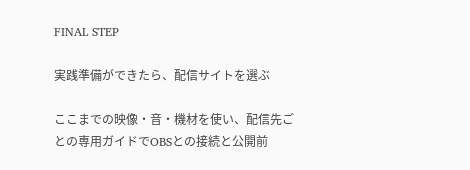FINAL STEP

実践準備ができたら、配信サイトを選ぶ

ここまでの映像・音・機材を使い、配信先ごとの専用ガイドでOBSとの接続と公開前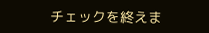チェックを終えま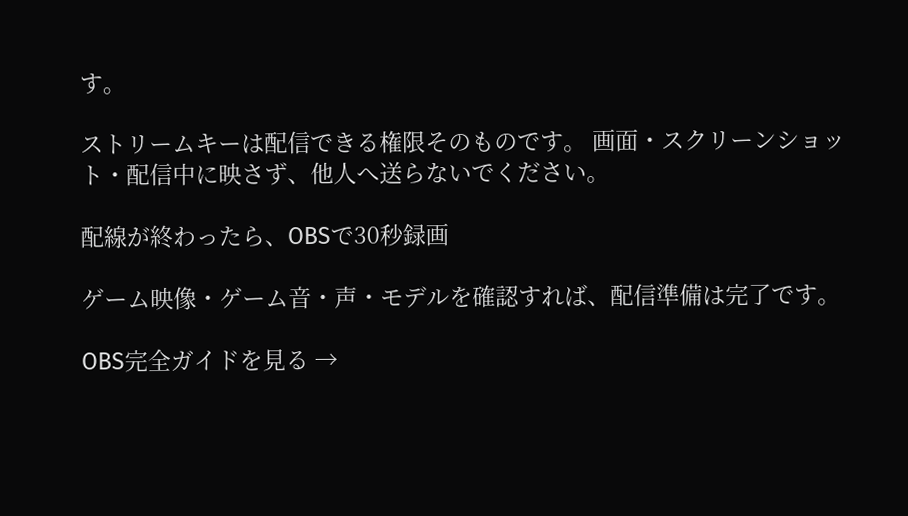す。

ストリームキーは配信できる権限そのものです。 画面・スクリーンショット・配信中に映さず、他人へ送らないでください。

配線が終わったら、OBSで30秒録画

ゲーム映像・ゲーム音・声・モデルを確認すれば、配信準備は完了です。

OBS完全ガイドを見る →